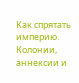Как спрятать империю. Колонии, аннексии и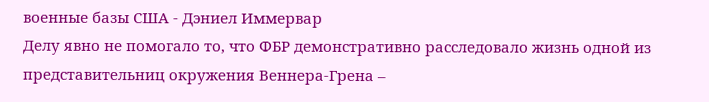военные базы США - Дэниел Иммервар
Делу явно не помогало то, что ФБР демонстративно расследовало жизнь одной из представительниц окружения Веннера-Грена –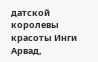датской королевы красоты Инги Арвад,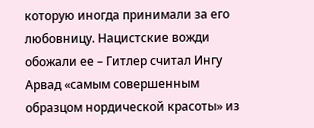которую иногда принимали за его любовницу. Нацистские вожди обожали ее – Гитлер считал Ингу Арвад «самым совершенным образцом нордической красоты» из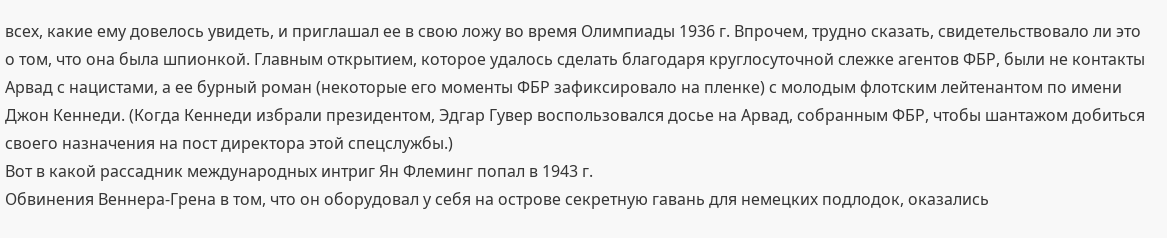всех, какие ему довелось увидеть, и приглашал ее в свою ложу во время Олимпиады 1936 г. Впрочем, трудно сказать, свидетельствовало ли это о том, что она была шпионкой. Главным открытием, которое удалось сделать благодаря круглосуточной слежке агентов ФБР, были не контакты Арвад с нацистами, а ее бурный роман (некоторые его моменты ФБР зафиксировало на пленке) с молодым флотским лейтенантом по имени Джон Кеннеди. (Когда Кеннеди избрали президентом, Эдгар Гувер воспользовался досье на Арвад, собранным ФБР, чтобы шантажом добиться своего назначения на пост директора этой спецслужбы.)
Вот в какой рассадник международных интриг Ян Флеминг попал в 1943 г.
Обвинения Веннера-Грена в том, что он оборудовал у себя на острове секретную гавань для немецких подлодок, оказались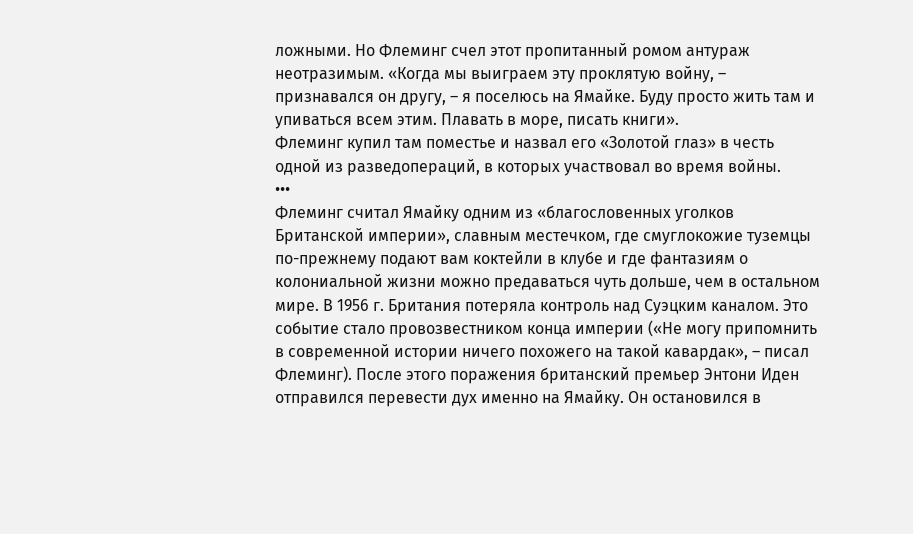ложными. Но Флеминг счел этот пропитанный ромом антураж неотразимым. «Когда мы выиграем эту проклятую войну, – признавался он другу, – я поселюсь на Ямайке. Буду просто жить там и упиваться всем этим. Плавать в море, писать книги».
Флеминг купил там поместье и назвал его «Золотой глаз» в честь одной из разведопераций, в которых участвовал во время войны.
•••
Флеминг считал Ямайку одним из «благословенных уголков Британской империи», славным местечком, где смуглокожие туземцы по-прежнему подают вам коктейли в клубе и где фантазиям о колониальной жизни можно предаваться чуть дольше, чем в остальном мире. В 1956 г. Британия потеряла контроль над Суэцким каналом. Это событие стало провозвестником конца империи («Не могу припомнить в современной истории ничего похожего на такой кавардак», – писал Флеминг). После этого поражения британский премьер Энтони Иден отправился перевести дух именно на Ямайку. Он остановился в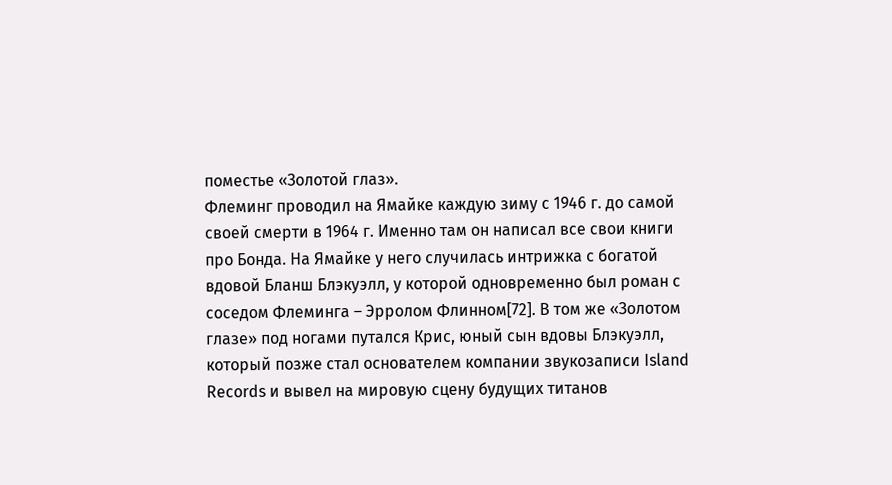поместье «Золотой глаз».
Флеминг проводил на Ямайке каждую зиму с 1946 г. до самой своей смерти в 1964 г. Именно там он написал все свои книги про Бонда. На Ямайке у него случилась интрижка с богатой вдовой Бланш Блэкуэлл, у которой одновременно был роман с соседом Флеминга – Эрролом Флинном[72]. В том же «Золотом глазе» под ногами путался Крис, юный сын вдовы Блэкуэлл, который позже стал основателем компании звукозаписи Island Records и вывел на мировую сцену будущих титанов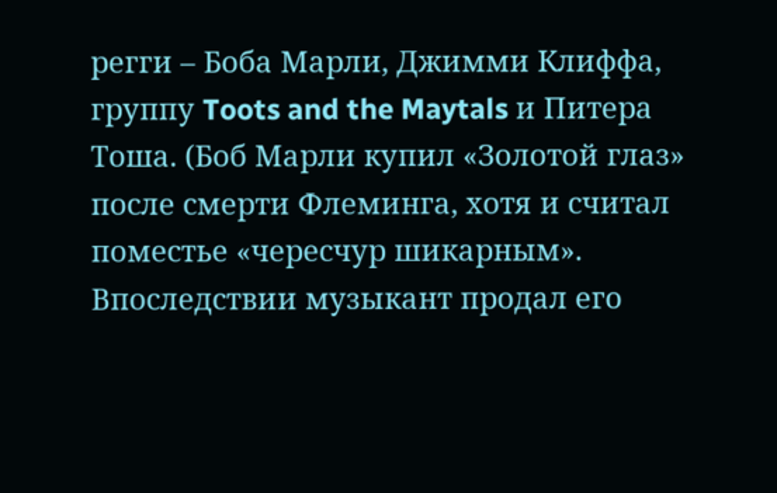регги – Боба Марли, Джимми Клиффа, группу Toots and the Maytals и Питера Тоша. (Боб Марли купил «Золотой глаз» после смерти Флеминга, хотя и считал поместье «чересчур шикарным». Впоследствии музыкант продал его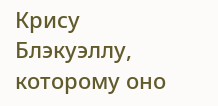Крису Блэкуэллу, которому оно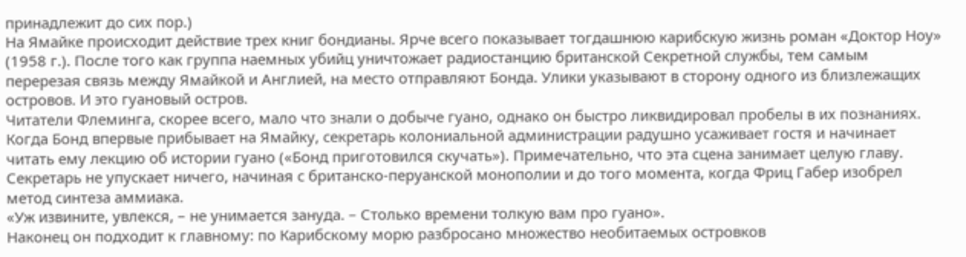принадлежит до сих пор.)
На Ямайке происходит действие трех книг бондианы. Ярче всего показывает тогдашнюю карибскую жизнь роман «Доктор Ноу» (1958 г.). После того как группа наемных убийц уничтожает радиостанцию британской Секретной службы, тем самым перерезая связь между Ямайкой и Англией, на место отправляют Бонда. Улики указывают в сторону одного из близлежащих островов. И это гуановый остров.
Читатели Флеминга, скорее всего, мало что знали о добыче гуано, однако он быстро ликвидировал пробелы в их познаниях. Когда Бонд впервые прибывает на Ямайку, секретарь колониальной администрации радушно усаживает гостя и начинает читать ему лекцию об истории гуано («Бонд приготовился скучать»). Примечательно, что эта сцена занимает целую главу. Секретарь не упускает ничего, начиная с британско-перуанской монополии и до того момента, когда Фриц Габер изобрел метод синтеза аммиака.
«Уж извините, увлекся, – не унимается зануда. – Столько времени толкую вам про гуано».
Наконец он подходит к главному: по Карибскому морю разбросано множество необитаемых островков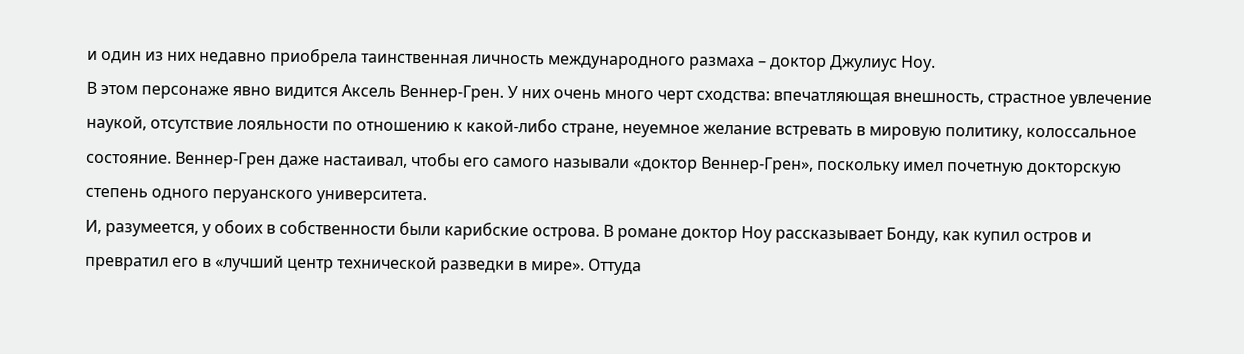и один из них недавно приобрела таинственная личность международного размаха – доктор Джулиус Ноу.
В этом персонаже явно видится Аксель Веннер-Грен. У них очень много черт сходства: впечатляющая внешность, страстное увлечение наукой, отсутствие лояльности по отношению к какой-либо стране, неуемное желание встревать в мировую политику, колоссальное состояние. Веннер-Грен даже настаивал, чтобы его самого называли «доктор Веннер-Грен», поскольку имел почетную докторскую степень одного перуанского университета.
И, разумеется, у обоих в собственности были карибские острова. В романе доктор Ноу рассказывает Бонду, как купил остров и превратил его в «лучший центр технической разведки в мире». Оттуда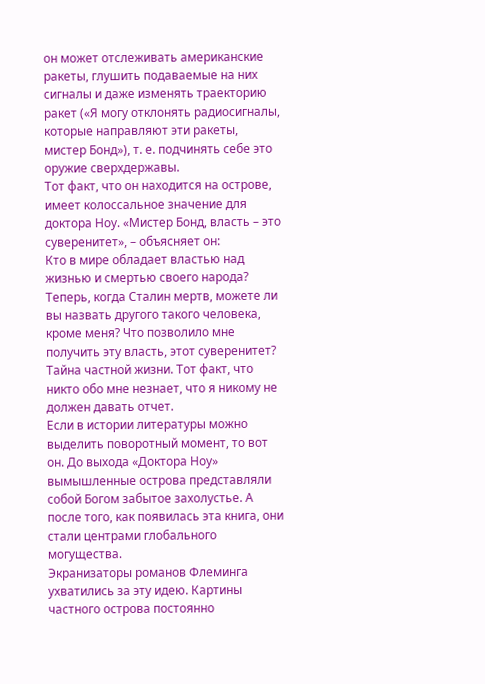он может отслеживать американские ракеты, глушить подаваемые на них сигналы и даже изменять траекторию ракет («Я могу отклонять радиосигналы, которые направляют эти ракеты, мистер Бонд»), т. е. подчинять себе это оружие сверхдержавы.
Тот факт, что он находится на острове, имеет колоссальное значение для доктора Ноу. «Мистер Бонд, власть – это суверенитет», – объясняет он:
Кто в мире обладает властью над жизнью и смертью своего народа? Теперь, когда Сталин мертв, можете ли вы назвать другого такого человека, кроме меня? Что позволило мне получить эту власть, этот суверенитет? Тайна частной жизни. Тот факт, что никто обо мне незнает, что я никому не должен давать отчет.
Если в истории литературы можно выделить поворотный момент, то вот он. До выхода «Доктора Ноу» вымышленные острова представляли собой Богом забытое захолустье. А после того, как появилась эта книга, они стали центрами глобального могущества.
Экранизаторы романов Флеминга ухватились за эту идею. Картины частного острова постоянно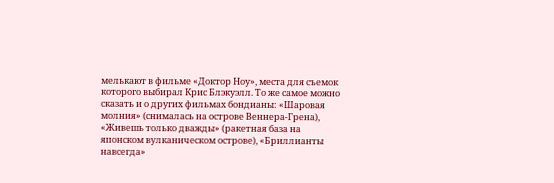мелькают в фильме «Доктор Ноу», места для съемок которого выбирал Крис Блэкуэлл. То же самое можно сказать и о других фильмах бондианы: «Шаровая молния» (снималась на острове Веннера-Грена), «Живешь только дважды» (ракетная база на японском вулканическом острове), «Бриллианты навсегда»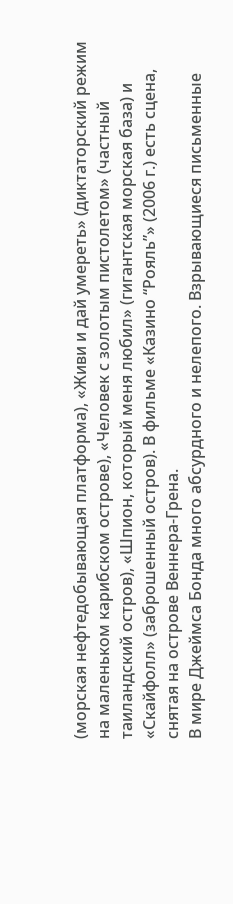(морская нефтедобывающая платформа), «Живи и дай умереть» (диктаторский режим на маленьком карибском острове), «Человек с золотым пистолетом» (частный таиландский остров), «Шпион, который меня любил» (гигантская морская база) и «Скайфолл» (заброшенный остров). В фильме «Казино “Рояль”» (2006 г.) есть сцена, снятая на острове Веннера-Грена.
В мире Джеймса Бонда много абсурдного и нелепого. Взрывающиеся письменные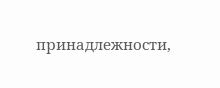принадлежности,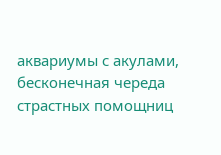аквариумы с акулами, бесконечная череда страстных помощниц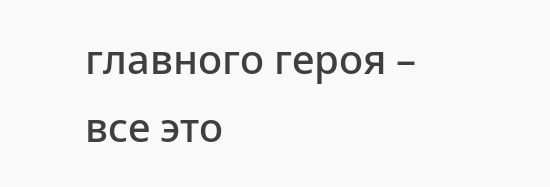главного героя – все это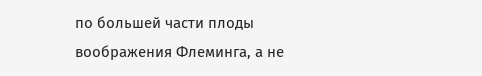по большей части плоды воображения Флеминга, а не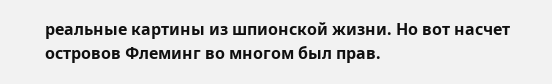реальные картины из шпионской жизни. Но вот насчет островов Флеминг во многом был прав.